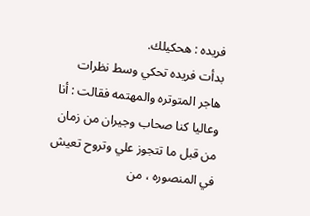فريده : هحكيلك.
بدأت فريده تحكي وسط نظرات هاجر المتوتره والمهتمه فقالت : أنا وعاليا كنا صحاب وجيران من زمان من قبل ما تتجوز علي وتروح تعيش في المنصوره ، من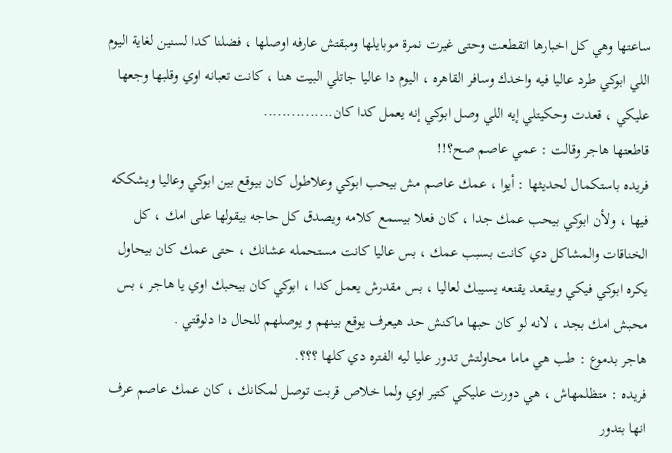ساعتها وهي كل اخبارها اتقطعت وحتى غيرت نمرة موبايلها ومبقتش عارفه اوصلها ، فضلنا كدا لسنين لغاية اليوم اللي ابوكي طرد عاليا فيه واخدك وسافر القاهره ، اليوم دا عاليا جاتلي البيت هنا ، كانت تعبانه اوي وقلبها وجعها عليكي ، قعدت وحكيتلي إيه اللي وصل ابوكي إنه يعمل كدا كان...............
قاطعتها هاجر وقالت : عمي عاصم صح؟!!
فريده باستكمال لحديثها : أيوا ، عمك عاصم مش بيحب ابوكي وعلاطول كان بيوقع بين ابوكي وعاليا ويشككه فيها ، ولأن ابوكي بيحب عمك جدا ، كان فعلا بيسمع كلامه ويصدق كل حاجه بيقولها على امك ، كل الخناقات والمشاكل دي كانت بسبب عمك ، بس عاليا كانت مستحمله عشانك ، حتى عمك كان بيحاول يكره ابوكي فيكي وبيقعد يقنعه يسيبك لعاليا ، بس مقدرش يعمل كدا ، ابوكي كان بيحبك اوي يا هاجر ، بس محبش امك بجد ، لانه لو كان حبها ماكنش حد هيعرف يوقع بينهم و يوصلهم للحال دا دلوقتي .
هاجر بدموع : طب هي ماما محاولتش تدور عليا ليه الفتره دي كلها ؟؟؟.
فريده : متظلمهاش ، هي دورت عليكي كتير اوي ولما خلاص قربت توصل لمكانك ، كان عمك عاصم عرف انها بتدور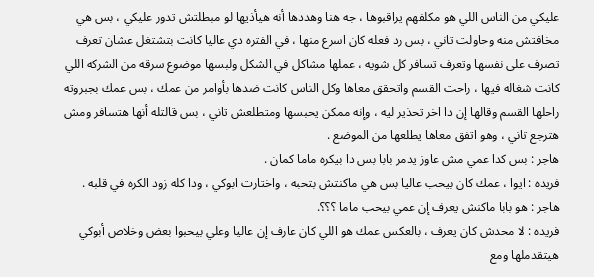عليكي من الناس اللي هو مكلفهم يراقبوها ، جه هنا وهددها أنه هيأذيها لو مبطلتش تدور عليكي ، بس هي مخافتش منه وحاولت تاني ، بس رد فعله كان اسرع منها ، في الفتره دي عاليا كانت بتشتغل عشان تعرف تصرف على نفسها وتعرف تسافر كل شويه ، عملها مشاكل في الشكل ولبسها موضوع سرقه من الشركه اللي كانت شغاله فيها ، راحت القسم واتحقق معاها وكل الناس كانت ضدها بأوامر من عمك ، بس عمك بجبروته راحلها القسم وقالها إن دا اخر تحذير ليه ، وإنه ممكن يحبسها ومتطلعش تاني ، بس قالتله أنها هتسافر ومش هترجع تاني ، وهو اتفق معاها يطلعها من الموضع .
هاجر : بس كدا عمي مش عاوز يدمر بابا بس دا بيكره ماما كمان .
فريده : ايوا ، عمك كان بيحب عاليا بس هي ماكنتش بتحبه ، واختارت ابوكي ، ودا كله زود الكره في قلبه .
هاجر : هو بابا ماكنش يعرف إن عمي بيحب ماما ؟؟؟.
فريده : لا محدش كان يعرف ، بالعكس عمك هو اللي كان عارف إن عاليا وعلي بيحبوا بعض وخلاص أبوكي هيتقدملها ومع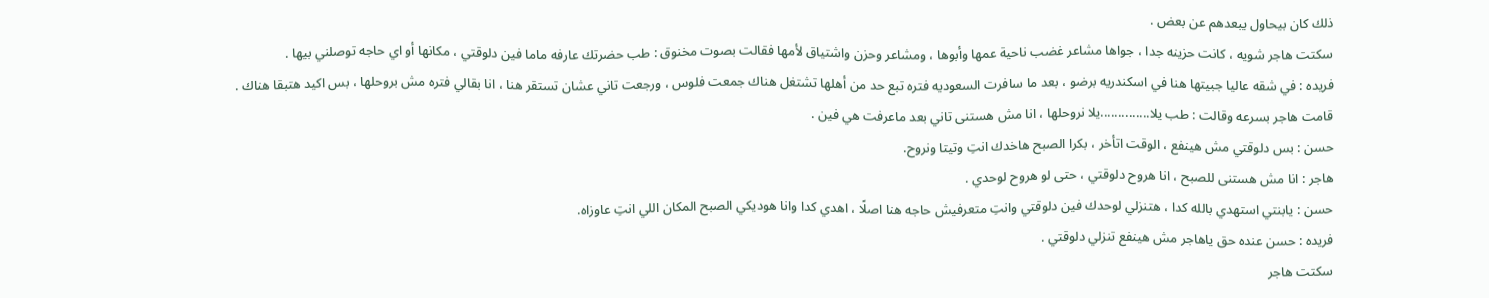ذلك كان بيحاول يبعدهم عن بعض .
سكتت هاجر شويه ، كانت حزينه جدا ، جواها مشاعر غضب ناحية عمها وأبوها ، ومشاعر وحزن واشتياق لأمها فقالت بصوت مخنوق : طب حضرتك عارفه ماما فين دلوقتي ، مكانها أو اي حاجه توصلني بيها .
فريده : في شقه عاليا جبيتها هنا في اسكندريه برضو ، بعد ما سافرت السعوديه فتره تبع حد من أهلها تشتغل هناك جمعت فلوس ، ورجعت تاني عشان تستقر هنا ، انا بقالي فتره مش بروحلها ، بس اكيد هتبقا هناك .
قامت هاجر بسرعه وقالت : طب يلا..............يلا نروحلها ، انا مش هستنى تاني بعد ماعرفت هي فين .
حسن : بس دلوقتي مش هينفع ، الوقت اتأخر ، بكرا الصبح هاخدك انتِ وتيتا ونروح.
هاجر : انا مش هستنى للصبح ، انا هروح دلوقتي ، حتى لو هروح لوحدي .
حسن : يابنتي استهدي بالله كدا ، هتنزلي لوحدك فين دلوقتي وانتِ متعرفيش حاجه هنا اصلًا ، اهدي كدا وانا هوديكي الصبح المكان اللي انتِ عاوزاه.
فريده : حسن عنده حق ياهاجر مش هينفع تنزلي دلوقتي .
سكتت هاجر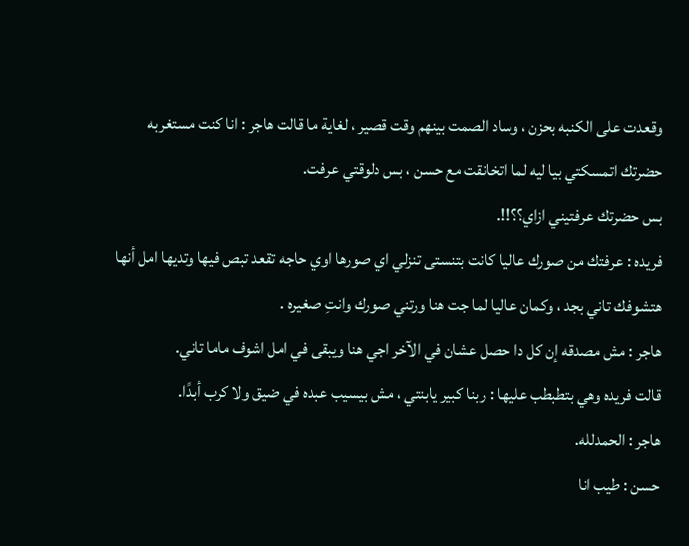وقعدت على الكنبه بحزن ، وساد الصمت بينهم وقت قصير ، لغاية ما قالت هاجر : انا كنت مستغربه حضرتك اتمسكتي بيا ليه لما اتخانقت مع حسن ، بس دلوقتي عرفت.
بس حضرتك عرفتيني ازاي؟؟!!.
فريده : عرفتك من صورك عاليا كانت بتنستى تنزلي اي صورها اوي حاجه تقعد تبص فيها وتديها امل أنها هتشوفك تاني بجد ، وكمان عاليا لما جت هنا ورتني صورك وانتِ صغيره .
هاجر : مش مصدقه إن كل دا حصل عشان في الآخر اجي هنا ويبقى في امل اشوف ماما تاني.
قالت فريده وهي بتطبطب عليها : ربنا كبير يابنتي ، مش بيسيب عبده في ضيق ولا كرب أبدًا.
هاجر : الحمدلله.
حسن : طيب انا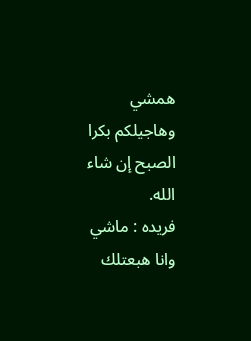همشي وهاجيلكم بكرا الصبح إن شاء الله.
فريده : ماشي وانا هبعتلك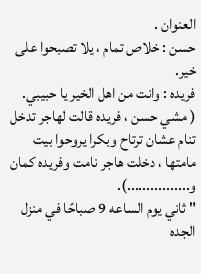العنوان .
حسن : خلاص تمام ، يلا تصبحوا على خير.
فريده : وانت من اهل الخير يا حبيبي.
( مشي حسن ، فريده قالت لهاجر تدخل تنام عشان ترتاح وبكرا يروحوا بيت مامتها ، دخلت هاجر نامت وفريده كمان و................).
" ثاني يوم الساعه 9 صباحًا في منزل الجده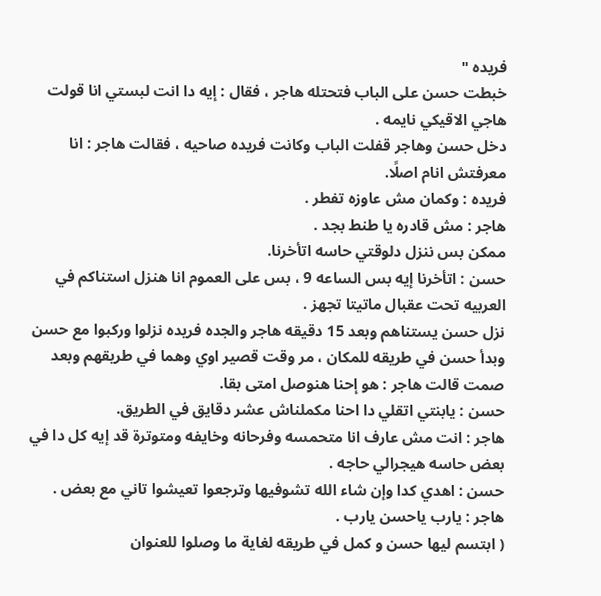فريده "
خبطت حسن على الباب فتحتله هاجر ، فقال : إيه دا انت لبستي انا قولت هاجي الاقيكي نايمه .
دخل حسن وهاجر قفلت الباب وكانت فريده صاحيه ، فقالت هاجر : انا معرفتش انام اصلًا.
فريده : وكمان مش عاوزه تفطر .
هاجر : مش قادره يا طنط بجد .
ممكن بس ننزل دلوقتي حاسه اتأخرنا.
حسن : اتأخرنا إيه بس الساعه 9 ، بس على العموم انا هنزل استناكم في العربيه تحت عقبال ماتيتا تجهز .
نزل حسن يستناهم وبعد 15 دقيقه هاجر والجده فريده نزلوا وركبوا مع حسن وبدأ حسن في طريقه للمكان ، مر وقت قصير اوي وهما في طريقهم وبعد صمت قالت هاجر : هو إحنا هنوصل امتى بقا.
حسن : يابنتي اتقلي دا احنا مكملناش عشر دقايق في الطريق.
هاجر : انت مش عارف انا متحمسه وفرحانه وخايفه ومتوترة قد إيه كل دا في بعض حاسه هيجرالي حاجه .
حسن : اهدي كدا وإن شاء الله تشوفيها وترجعوا تعيشوا تاني مع بعض .
هاجر : يارب ياحسن يارب .
( ابتسم ليها حسن و كمل في طريقه لغاية ما وصلوا للعنوان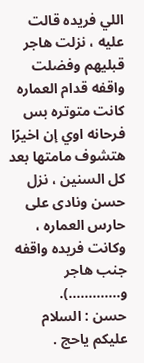اللي فريده قالت عليه ، نزلت هاجر قبليهم وفضلت واقفه قدام العماره كانت متوتره بس فرحانه اوي إن اخيرًا هتشوف مامتها بعد كل السنين ، نزل حسن ونادى على حارس العماره ، وكانت فريده واقفه جنب هاجر و.............).
حسن : السلام عليكم ياحج .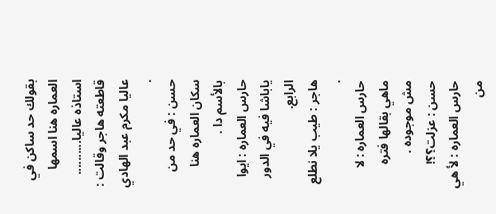بقولك حد ساكن في العماره هنا اسمها استاذه عاليا..........
قاطعته هاجر وقالت : عاليا مكرم عبد الهادي .
حسن : في حد من سكان العماره هنا بالأسم دا .
حارس العماره : ايوا ياباشا فيه في الدور الرابع.
هاجر : طيب يلا نطلع .
حارس العماره : لا ماهي بقالها فتره مش موجوده .
حسن : عزلت؟؟!
حارس العماره : لأ هي من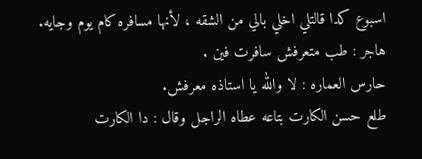اسبوع كدا قالتلي اخلي بالي من الشقه ، لأنها مسافره كام يوم وجايه.
هاجر : طب متعرفش سافرت فين .
حارس العماره : لا والله يا استاذه معرفش.
طلع حسن الكارت بتاعه عطاه الراجل وقال : دا الكارت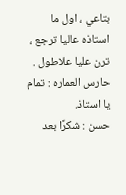بتاعي ، اول ما استاذه عاليا ترجع ، ترن عليا علاطول .
حارس العماره : تمام يا استاذ.
حسن : شكرًا بعد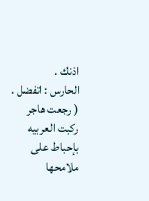اذنك .
الحارس : اتفضل .
( رجعت هاجر ركبت العربيه بإحباط على ملامحها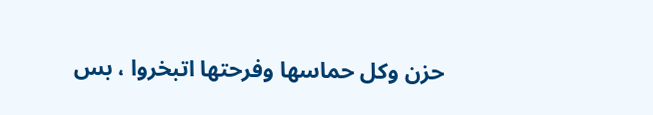حزن وكل حماسها وفرحتها اتبخروا ، بس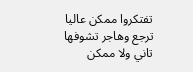تفتكروا ممكن عاليا ترجع وهاجر تشوفها تاني ولا ممكن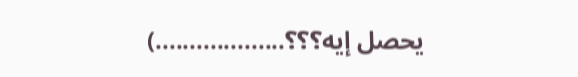يحصل إيه؟؟؟...................)